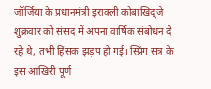जॉर्जिया के प्रधानमंत्री इराक्ली कोबाखिद्जे शुक्रवार को संसद में अपना वार्षिक संबोधन दे रहे थे, तभी हिंसक झड़प हो गई। स्प्रिंग सत्र के इस आखिरी पूर्ण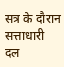सत्र के दौरान सत्ताधारी दल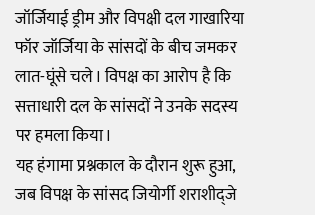जॉर्जियाई ड्रीम और विपक्षी दल गाखारिया फॉर जॉर्जिया के सांसदों के बीच जमकर लात-घूंसे चले। विपक्ष का आरोप है कि सत्ताधारी दल के सांसदों ने उनके सदस्य पर हमला किया।
यह हंगामा प्रश्नकाल के दौरान शुरू हुआ, जब विपक्ष के सांसद जियोर्गी शराशीद्जे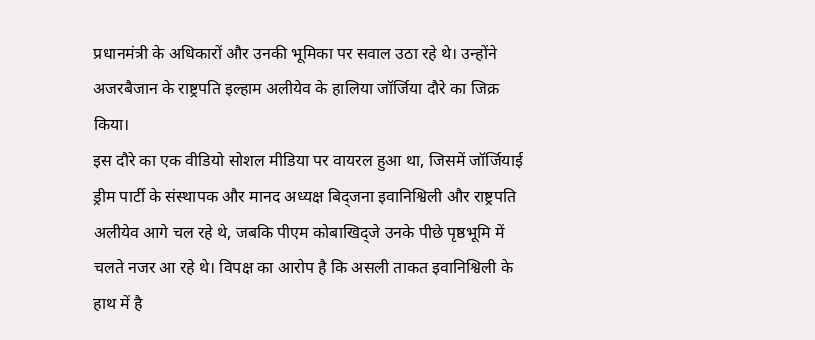प्रधानमंत्री के अधिकारों और उनकी भूमिका पर सवाल उठा रहे थे। उन्होंने अजरबैजान के राष्ट्रपति इल्हाम अलीयेव के हालिया जॉर्जिया दौरे का जिक्र किया।
इस दौरे का एक वीडियो सोशल मीडिया पर वायरल हुआ था, जिसमें जॉर्जियाई ड्रीम पार्टी के संस्थापक और मानद अध्यक्ष बिद्जना इवानिश्विली और राष्ट्रपति अलीयेव आगे चल रहे थे, जबकि पीएम कोबाखिद्जे उनके पीछे पृष्ठभूमि में चलते नजर आ रहे थे। विपक्ष का आरोप है कि असली ताकत इवानिश्विली के हाथ में है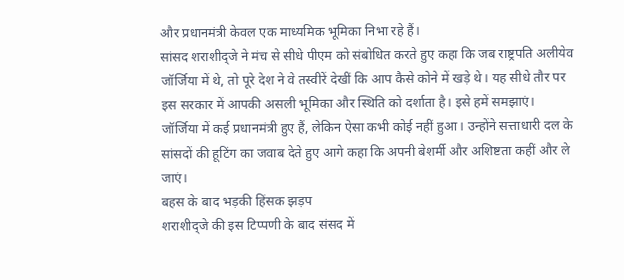और प्रधानमंत्री केवल एक माध्यमिक भूमिका निभा रहे हैं।
सांसद शराशीद्जे ने मंच से सीधे पीएम को संबोधित करते हुए कहा कि जब राष्ट्रपति अलीयेव जॉर्जिया में थे, तो पूरे देश ने वे तस्वीरें देखीं कि आप कैसे कोने में खड़े थे। यह सीधे तौर पर इस सरकार में आपकी असली भूमिका और स्थिति को दर्शाता है। इसे हमें समझाएं।
जॉर्जिया में कई प्रधानमंत्री हुए हैं, लेकिन ऐसा कभी कोई नहीं हुआ। उन्होंने सत्ताधारी दल के सांसदों की हूटिंग का जवाब देते हुए आगे कहा कि अपनी बेशर्मी और अशिष्टता कहीं और ले जाएं।
बहस के बाद भड़की हिंसक झड़प
शराशीद्जे की इस टिप्पणी के बाद संसद में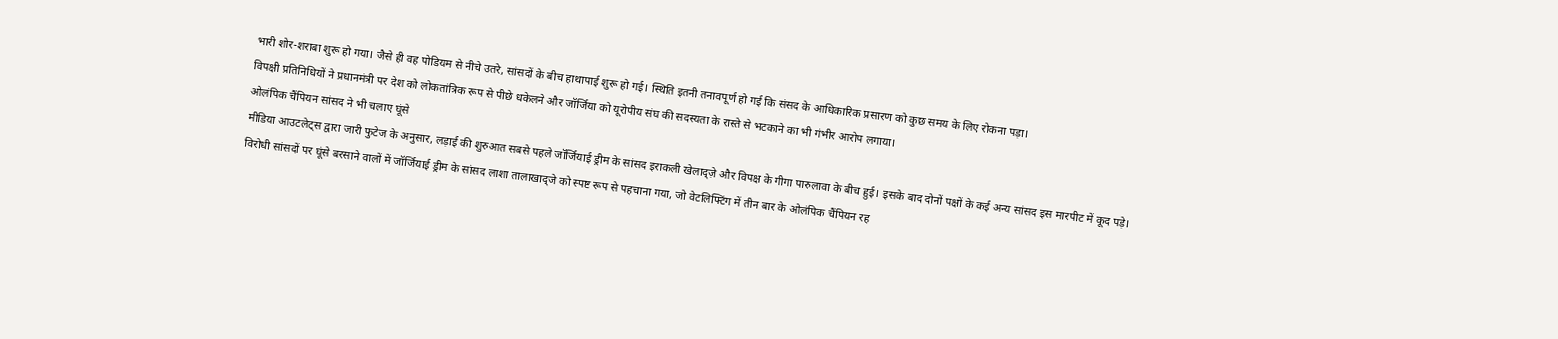भारी शोर-शराबा शुरू हो गया। जैसे ही वह पोडियम से नीचे उतरे, सांसदों के बीच हाथापाई शुरू हो गई। स्थिति इतनी तनावपूर्ण हो गई कि संसद के आधिकारिक प्रसारण को कुछ समय के लिए रोकना पड़ा।
विपक्षी प्रतिनिधियों ने प्रधानमंत्री पर देश को लोकतांत्रिक रूप से पीछे धकेलने और जॉर्जिया को यूरोपीय संघ की सदस्यता के रास्ते से भटकाने का भी गंभीर आरोप लगाया।
ओलंपिक चैंपियन सांसद ने भी चलाए घूंसे
मीडिया आउटलेट्स द्वारा जारी फुटेज के अनुसार, लड़ाई की शुरुआत सबसे पहले जॉर्जियाई ड्रीम के सांसद इराकली खेलाद्ज़े और विपक्ष के गीगा पारुलावा के बीच हुई। इसके बाद दोनों पक्षों के कई अन्य सांसद इस मारपीट में कूद पड़े।
विरोधी सांसदों पर घूंसे बरसाने वालों में जॉर्जियाई ड्रीम के सांसद लाशा तालाखाद्जे को स्पष्ट रूप से पहचाना गया, जो वेटलिफ्टिंग में तीन बार के ओलंपिक चैंपियन रह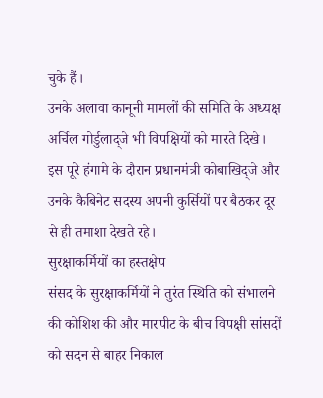चुके हैं।
उनके अलावा कानूनी मामलों की समिति के अध्यक्ष अर्चिल गोर्डुलाद्जे भी विपक्षियों को मारते दिखे। इस पूरे हंगामे के दौरान प्रधानमंत्री कोबाखिद्जे और उनके कैबिनेट सदस्य अपनी कुर्सियों पर बैठकर दूर से ही तमाशा देखते रहे।
सुरक्षाकर्मियों का हस्तक्षेप
संसद के सुरक्षाकर्मियों ने तुरंत स्थिति को संभालने की कोशिश की और मारपीट के बीच विपक्षी सांसदों को सदन से बाहर निकाल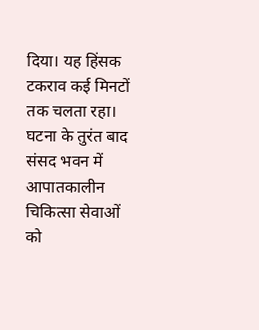दिया। यह हिंसक टकराव कई मिनटों तक चलता रहा।
घटना के तुरंत बाद संसद भवन में आपातकालीन चिकित्सा सेवाओं को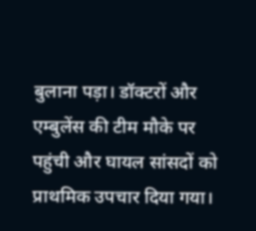बुलाना पड़ा। डॉक्टरों और एम्बुलेंस की टीम मौके पर पहुंची और घायल सांसदों को प्राथमिक उपचार दिया गया।